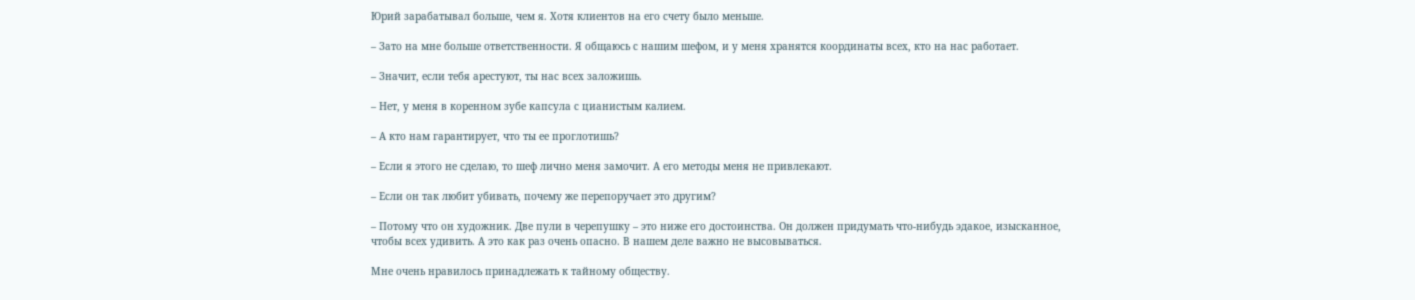Юрий зарабатывал больше, чем я. Хотя клиентов на его счету было меньше.

– Зато на мне больше ответственности. Я общаюсь с нашим шефом, и у меня хранятся координаты всех, кто на нас работает.

– Значит, если тебя арестуют, ты нас всех заложишь.

– Нет, у меня в коренном зубе капсула с цианистым калием.

– А кто нам гарантирует, что ты ее проглотишь?

– Если я этого не сделаю, то шеф лично меня замочит. А его методы меня не привлекают.

– Если он так любит убивать, почему же перепоручает это другим?

– Потому что он художник. Две пули в черепушку – это ниже его достоинства. Он должен придумать что-нибудь эдакое, изысканное, чтобы всех удивить. А это как раз очень опасно. В нашем деле важно не высовываться.

Мне очень нравилось принадлежать к тайному обществу.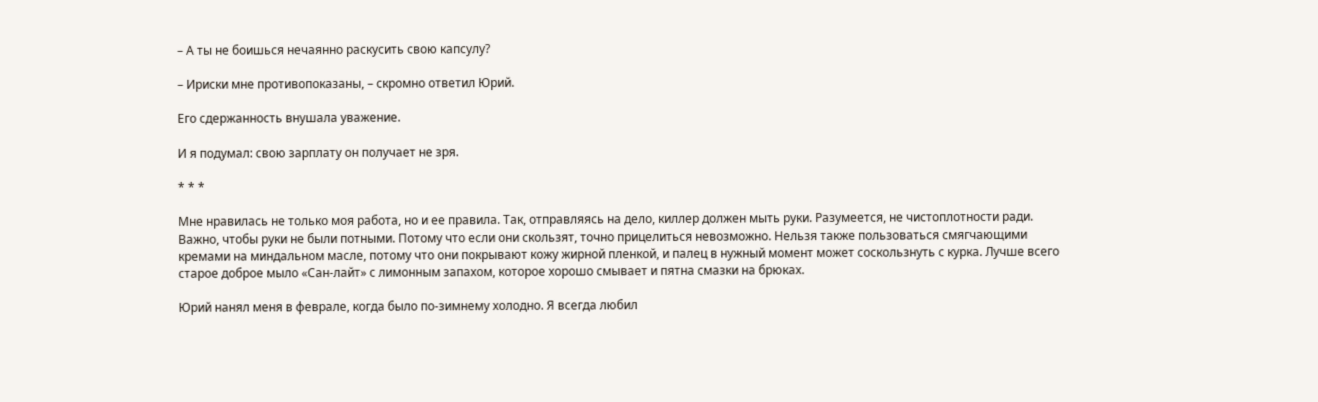– А ты не боишься нечаянно раскусить свою капсулу?

– Ириски мне противопоказаны, – скромно ответил Юрий.

Его сдержанность внушала уважение.

И я подумал: свою зарплату он получает не зря.

* * *

Мне нравилась не только моя работа, но и ее правила. Так, отправляясь на дело, киллер должен мыть руки. Разумеется, не чистоплотности ради. Важно, чтобы руки не были потными. Потому что если они скользят, точно прицелиться невозможно. Нельзя также пользоваться смягчающими кремами на миндальном масле, потому что они покрывают кожу жирной пленкой, и палец в нужный момент может соскользнуть с курка. Лучше всего старое доброе мыло «Сан-лайт» с лимонным запахом, которое хорошо смывает и пятна смазки на брюках.

Юрий нанял меня в феврале, когда было по-зимнему холодно. Я всегда любил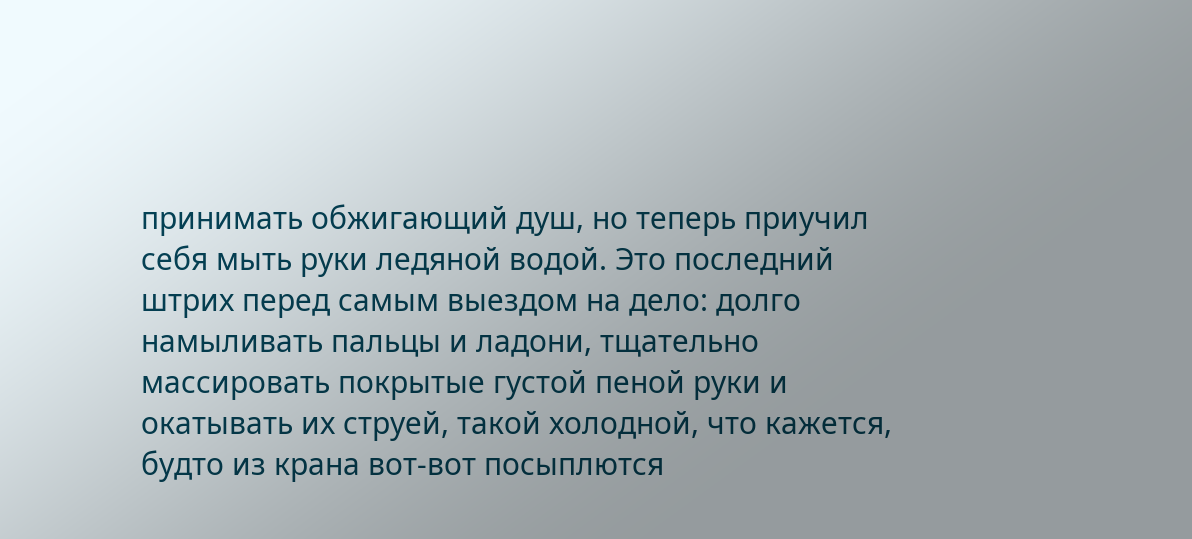принимать обжигающий душ, но теперь приучил себя мыть руки ледяной водой. Это последний штрих перед самым выездом на дело: долго намыливать пальцы и ладони, тщательно массировать покрытые густой пеной руки и окатывать их струей, такой холодной, что кажется, будто из крана вот-вот посыплются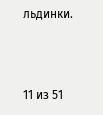льдинки.



11 из 51